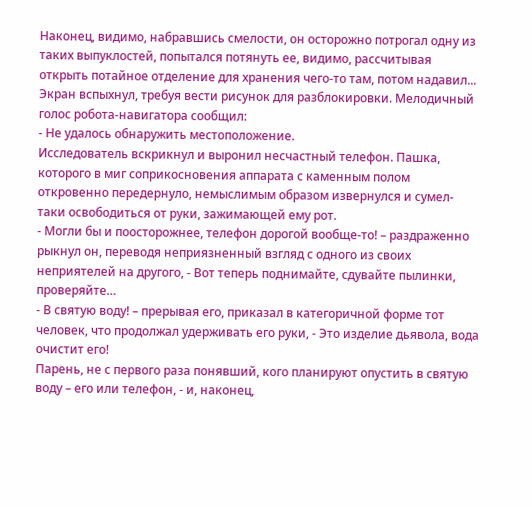Наконец, видимо, набравшись смелости, он осторожно потрогал одну из таких выпуклостей, попытался потянуть ее, видимо, рассчитывая открыть потайное отделение для хранения чего-то там, потом надавил... Экран вспыхнул, требуя вести рисунок для разблокировки. Мелодичный голос робота-навигатора сообщил:
- Не удалось обнаружить местоположение.
Исследователь вскрикнул и выронил несчастный телефон. Пашка, которого в миг соприкосновения аппарата с каменным полом откровенно передернуло, немыслимым образом извернулся и сумел-таки освободиться от руки, зажимающей ему рот.
- Могли бы и поосторожнее, телефон дорогой вообще-то! – раздраженно рыкнул он, переводя неприязненный взгляд с одного из своих неприятелей на другого, - Вот теперь поднимайте, сдувайте пылинки, проверяйте…
- В святую воду! – прерывая его, приказал в категоричной форме тот человек, что продолжал удерживать его руки, - Это изделие дьявола, вода очистит его!
Парень, не с первого раза понявший, кого планируют опустить в святую воду – его или телефон, - и, наконец,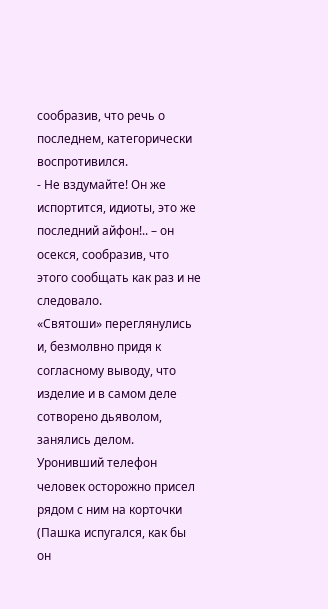сообразив, что речь о последнем, категорически воспротивился.
- Не вздумайте! Он же испортится, идиоты, это же последний айфон!.. – он осекся, сообразив, что этого сообщать как раз и не следовало.
«Святоши» переглянулись и, безмолвно придя к согласному выводу, что изделие и в самом деле сотворено дьяволом, занялись делом. Уронивший телефон человек осторожно присел рядом с ним на корточки (Пашка испугался, как бы он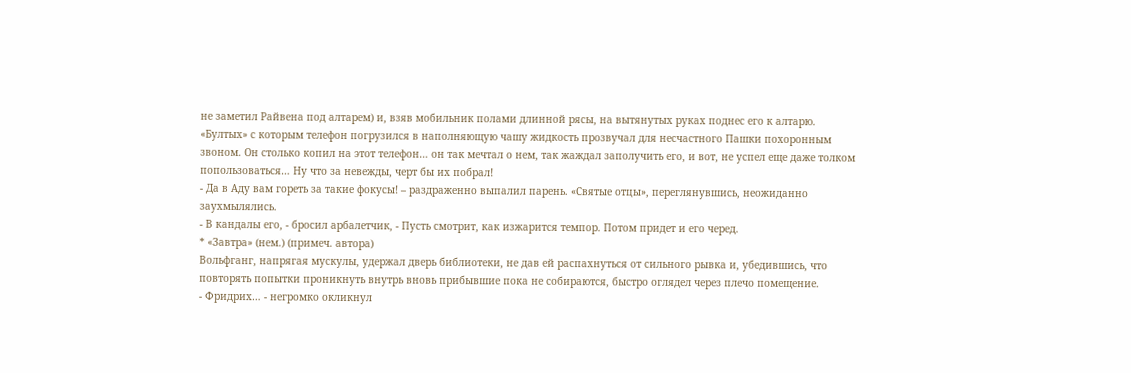не заметил Райвена под алтарем) и, взяв мобильник полами длинной рясы, на вытянутых руках поднес его к алтарю.
«Бултых» с которым телефон погрузился в наполняющую чашу жидкость прозвучал для несчастного Пашки похоронным звоном. Он столько копил на этот телефон… он так мечтал о нем, так жаждал заполучить его, и вот, не успел еще даже толком попользоваться… Ну что за невежды, черт бы их побрал!
- Да в Аду вам гореть за такие фокусы! – раздраженно выпалил парень. «Святые отцы», переглянувшись, неожиданно заухмылялись.
- В кандалы его, - бросил арбалетчик, - Пусть смотрит, как изжарится темпор. Потом придет и его черед.
* «Завтра» (нем.) (примеч. автора)
Вольфганг, напрягая мускулы, удержал дверь библиотеки, не дав ей распахнуться от сильного рывка и, убедившись, что повторять попытки проникнуть внутрь вновь прибывшие пока не собираются, быстро оглядел через плечо помещение.
- Фридрих… - негромко окликнул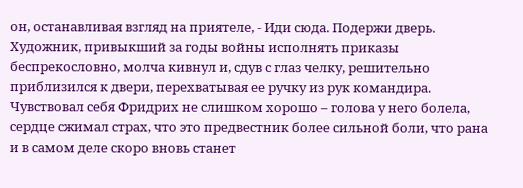он, останавливая взгляд на приятеле, - Иди сюда. Подержи дверь.
Художник, привыкший за годы войны исполнять приказы беспрекословно, молча кивнул и, сдув с глаз челку, решительно приблизился к двери, перехватывая ее ручку из рук командира. Чувствовал себя Фридрих не слишком хорошо – голова у него болела, сердце сжимал страх, что это предвестник более сильной боли, что рана и в самом деле скоро вновь станет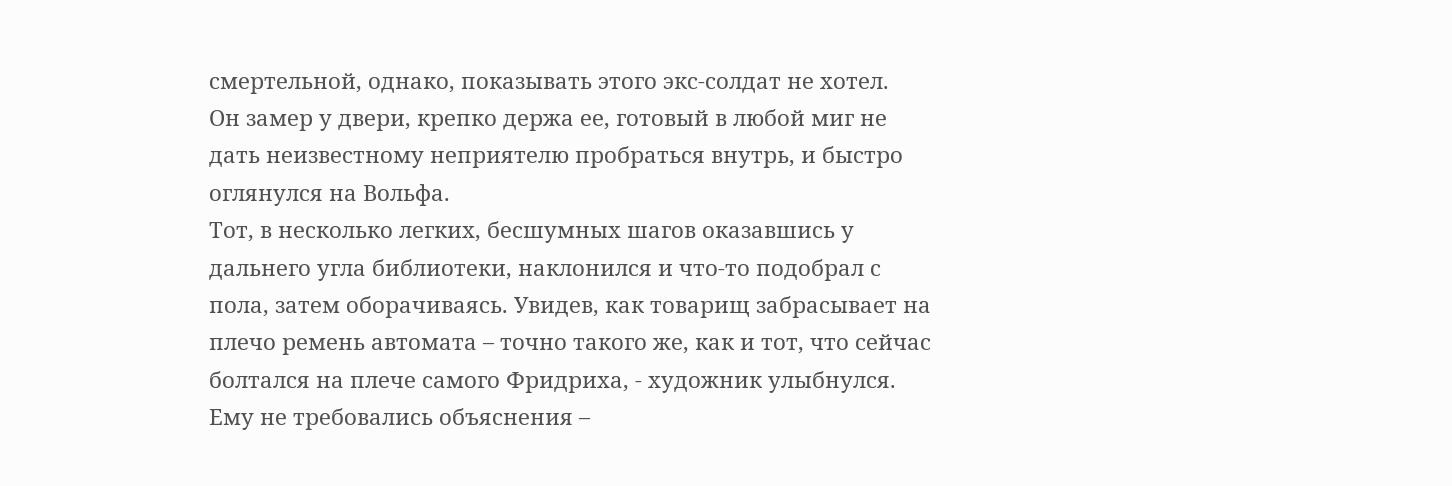смертельной, однако, показывать этого экс-солдат не хотел.
Он замер у двери, крепко держа ее, готовый в любой миг не дать неизвестному неприятелю пробраться внутрь, и быстро оглянулся на Вольфа.
Тот, в несколько легких, бесшумных шагов оказавшись у дальнего угла библиотеки, наклонился и что-то подобрал с пола, затем оборачиваясь. Увидев, как товарищ забрасывает на плечо ремень автомата – точно такого же, как и тот, что сейчас болтался на плече самого Фридриха, - художник улыбнулся. Ему не требовались объяснения –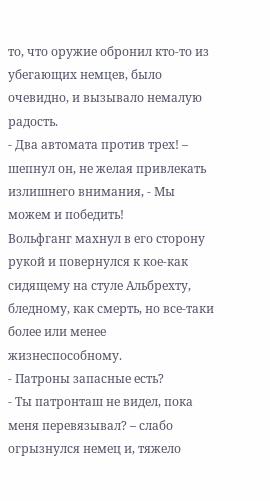то, что оружие обронил кто-то из убегающих немцев, было очевидно, и вызывало немалую радость.
- Два автомата против трех! – шепнул он, не желая привлекать излишнего внимания, - Мы можем и победить!
Вольфганг махнул в его сторону рукой и повернулся к кое-как сидящему на стуле Альбрехту, бледному, как смерть, но все-таки более или менее жизнеспособному.
- Патроны запасные есть?
- Ты патронташ не видел, пока меня перевязывал? – слабо огрызнулся немец и, тяжело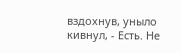вздохнув, уныло кивнул, - Есть. Не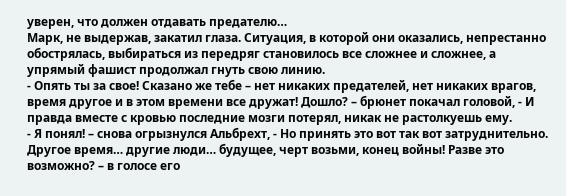уверен, что должен отдавать предателю…
Марк, не выдержав, закатил глаза. Ситуация, в которой они оказались, непрестанно обострялась, выбираться из передряг становилось все сложнее и сложнее, а упрямый фашист продолжал гнуть свою линию.
- Опять ты за свое! Сказано же тебе – нет никаких предателей, нет никаких врагов, время другое и в этом времени все дружат! Дошло? – брюнет покачал головой, - И правда вместе с кровью последние мозги потерял, никак не растолкуешь ему.
- Я понял! – снова огрызнулся Альбрехт, - Но принять это вот так вот затруднительно. Другое время… другие люди… будущее, черт возьми, конец войны! Разве это возможно? – в голосе его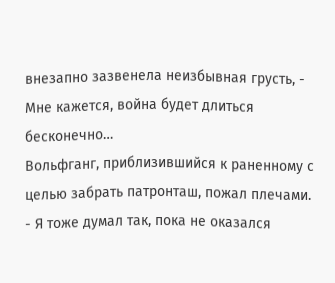внезапно зазвенела неизбывная грусть, - Мне кажется, война будет длиться бесконечно…
Вольфганг, приблизившийся к раненному с целью забрать патронташ, пожал плечами.
- Я тоже думал так, пока не оказался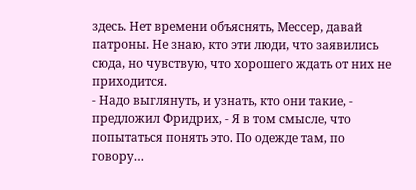здесь. Нет времени объяснять, Мессер, давай патроны. Не знаю, кто эти люди, что заявились сюда, но чувствую, что хорошего ждать от них не приходится.
- Надо выглянуть, и узнать, кто они такие, - предложил Фридрих, - Я в том смысле, что попытаться понять это. По одежде там, по говору…